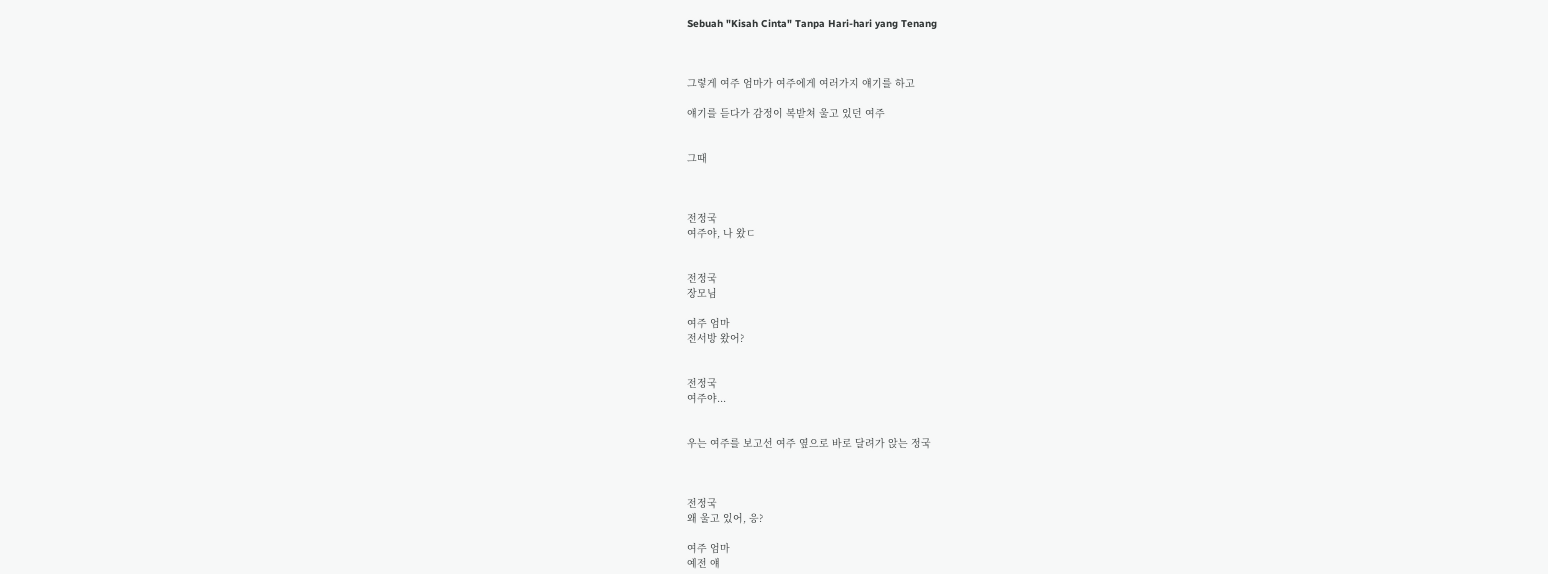Sebuah "Kisah Cinta" Tanpa Hari-hari yang Tenang



그렇게 여주 엄마가 여주에게 여러가지 얘기를 하고

얘기를 듣다가 감정이 복받쳐 울고 있던 여주


그때



전정국
여주야, 나 왔ㄷ


전정국
장모님

여주 엄마
전서방 왔어?


전정국
여주야...


우는 여주를 보고선 여주 옆으로 바로 달려가 앉는 정국



전정국
왜 울고 있어, 응?

여주 엄마
예전 얘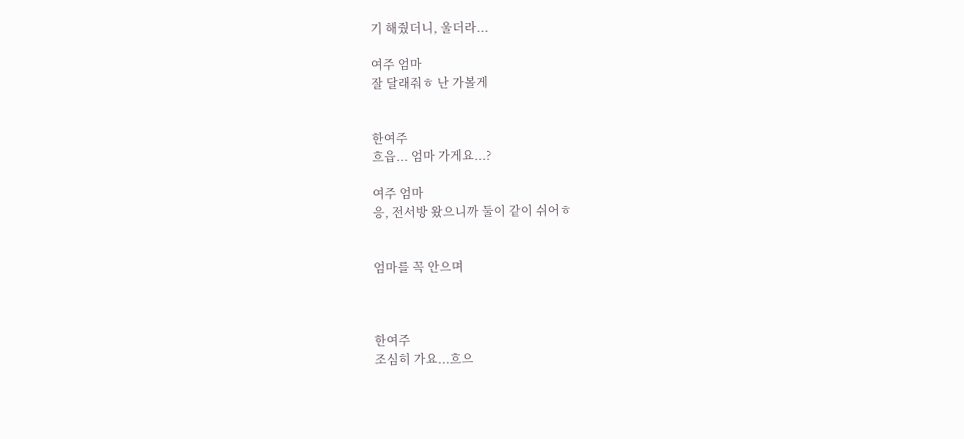기 해줬더니, 울더라...

여주 엄마
잘 달래줘ㅎ 난 가볼게


한여주
흐읍... 엄마 가게요...?

여주 엄마
응, 전서방 왔으니까 둘이 같이 쉬어ㅎ


엄마를 꼭 안으며



한여주
조심히 가요...흐으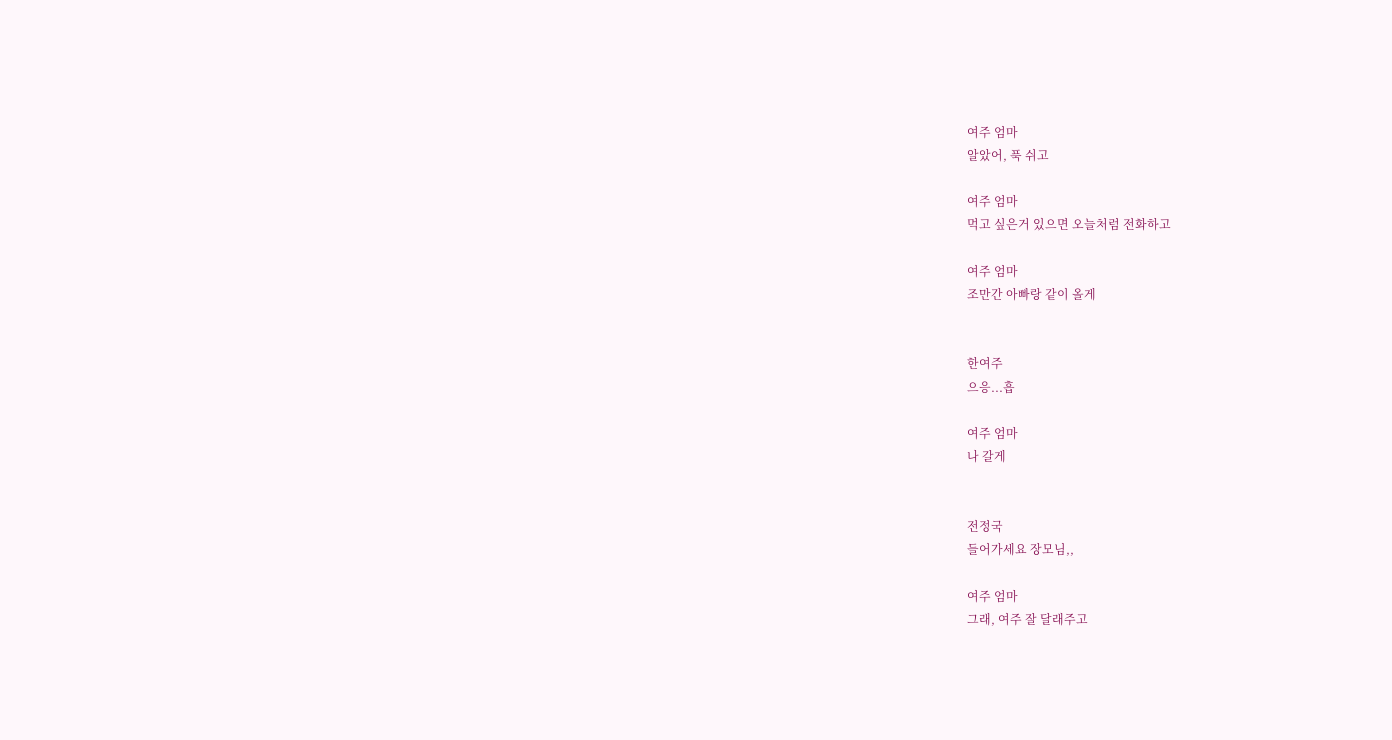여주 엄마
알았어, 푹 쉬고

여주 엄마
먹고 싶은거 있으면 오늘처럼 전화하고

여주 엄마
조만간 아빠랑 같이 올게


한여주
으응...흡

여주 엄마
나 갈게


전정국
들어가세요 장모님,,

여주 엄마
그래, 여주 잘 달래주고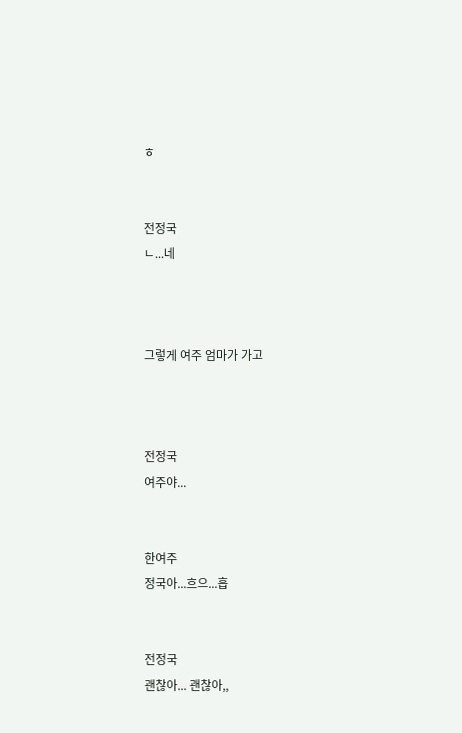ㅎ


전정국
ㄴ...네



그렇게 여주 엄마가 가고



전정국
여주야...


한여주
정국아...흐으...흡


전정국
괜찮아... 괜찮아,,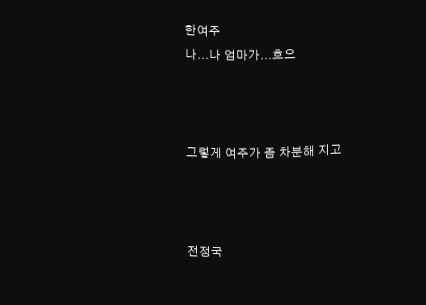한여주
나...나 엄마가...흐으



그렇게 여주가 좀 차분해 지고



전정국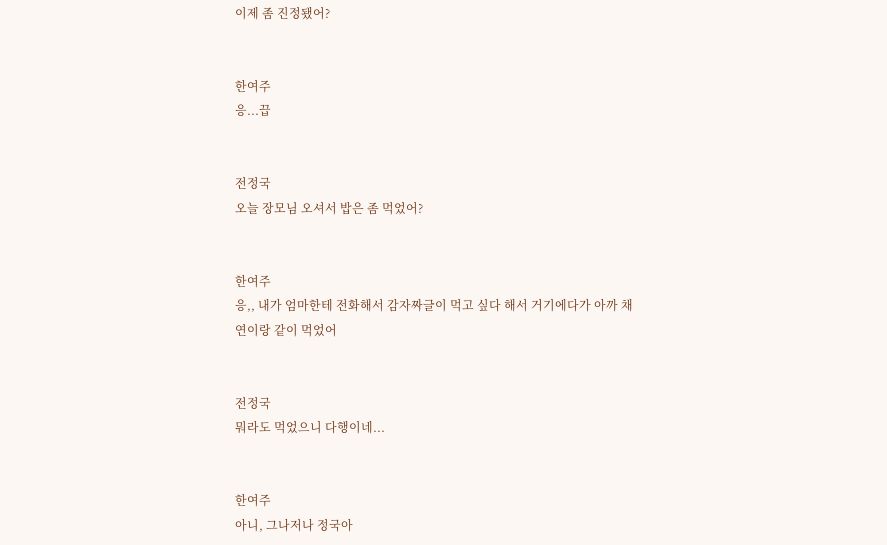이제 좀 진정됐어?


한여주
응...끕


전정국
오늘 장모님 오셔서 밥은 좀 먹었어?


한여주
응,, 내가 엄마한테 전화해서 감자짜글이 먹고 싶다 해서 거기에다가 아까 채연이랑 같이 먹었어


전정국
뭐라도 먹었으니 다행이네...


한여주
아니, 그나저나 정국아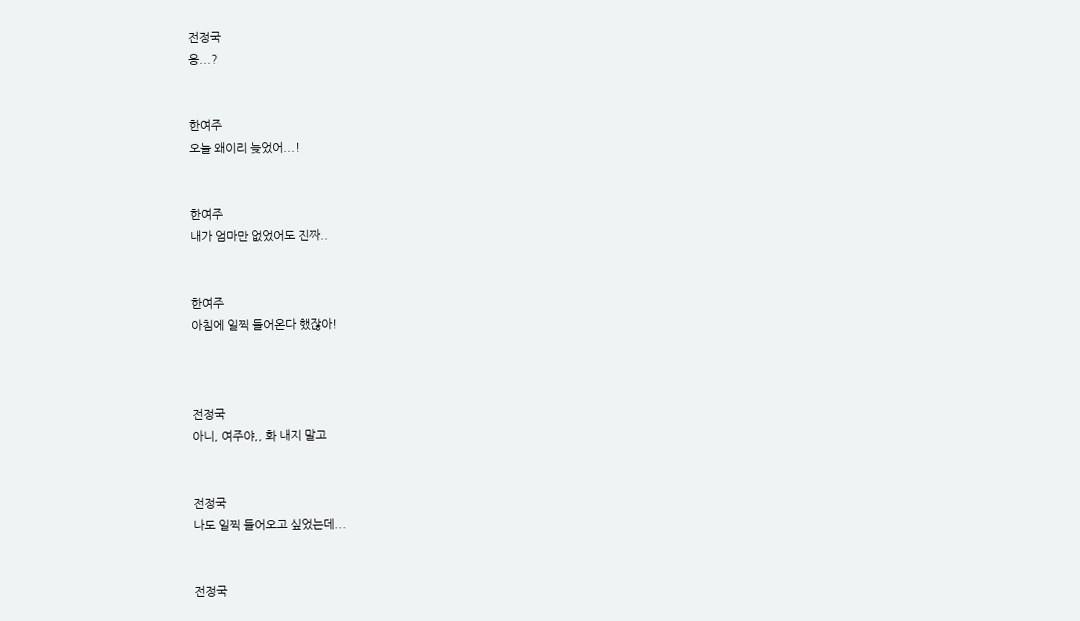전정국
응...?


한여주
오늘 왜이리 늦었어...!


한여주
내가 엄마만 없었어도 진짜..


한여주
아침에 일찍 들어온다 했잖아!



전정국
아니, 여주야,, 화 내지 말고


전정국
나도 일찍 들어오고 싶었는데...


전정국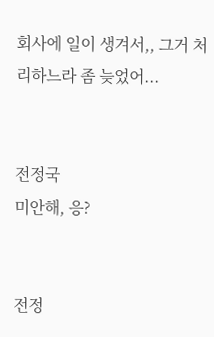회사에 일이 생겨서,, 그거 처리하느라 좀 늦었어...


전정국
미안해, 응?


전정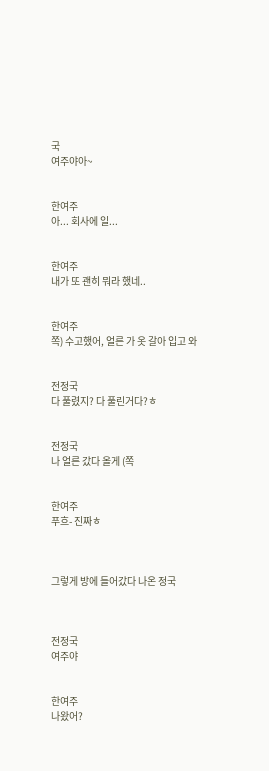국
여주야아~


한여주
아... 회사에 일...


한여주
내가 또 괜히 뭐라 했네..


한여주
쪽) 수고했어, 얼른 가 옷 갈아 입고 와


전정국
다 풀렸지? 다 풀린거다?ㅎ


전정국
나 얼른 갔다 올게 (쪽


한여주
푸흐- 진짜ㅎ



그렇게 방에 들어갔다 나온 정국



전정국
여주야


한여주
나왔어?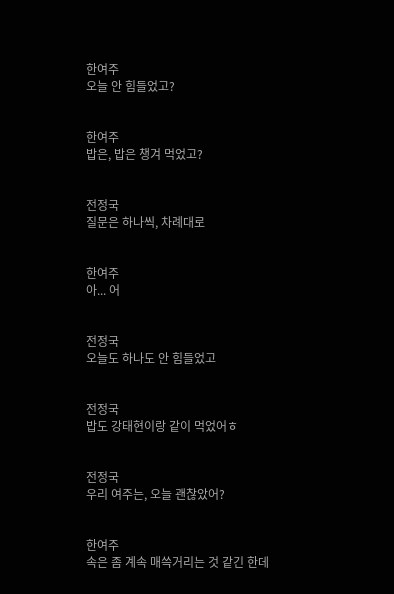한여주
오늘 안 힘들었고?


한여주
밥은, 밥은 챙겨 먹었고?


전정국
질문은 하나씩, 차례대로


한여주
아... 어


전정국
오늘도 하나도 안 힘들었고


전정국
밥도 강태현이랑 같이 먹었어ㅎ


전정국
우리 여주는, 오늘 괜찮았어?


한여주
속은 좀 계속 매쓱거리는 것 같긴 한데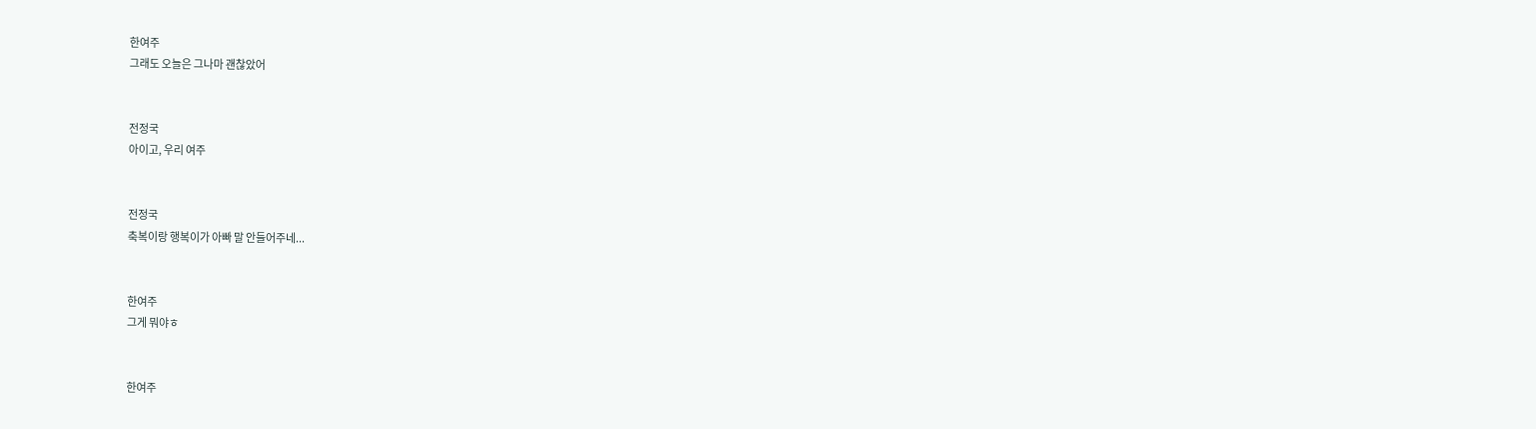한여주
그래도 오늘은 그나마 괜찮았어


전정국
아이고, 우리 여주


전정국
축복이랑 행복이가 아빠 말 안들어주네...


한여주
그게 뭐야ㅎ


한여주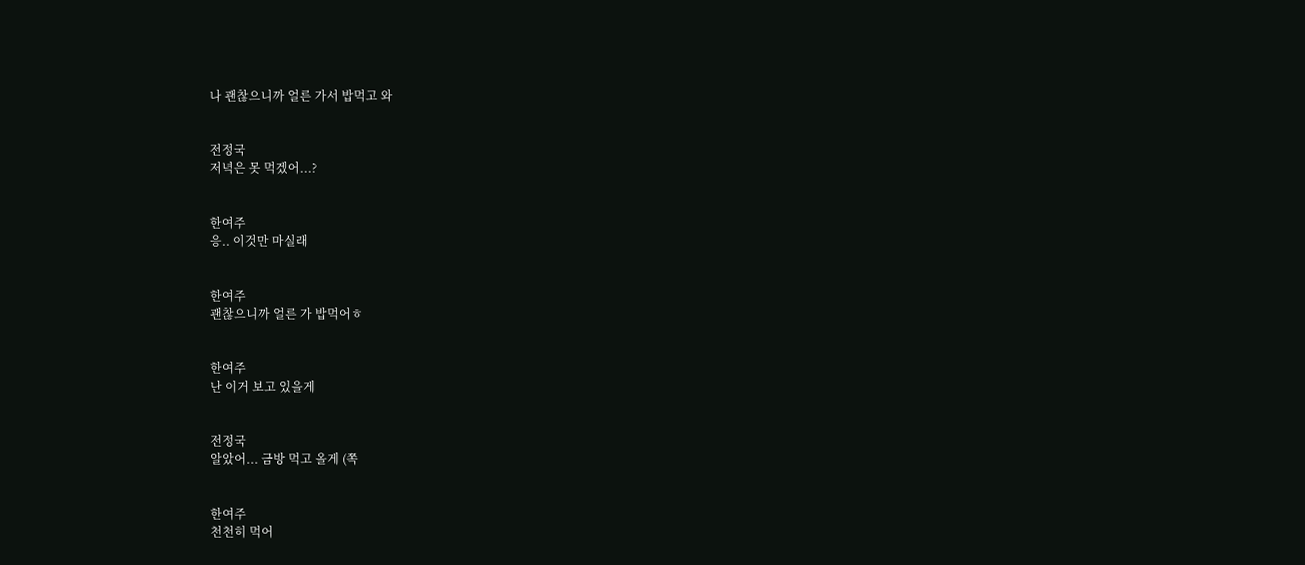나 괜찮으니까 얼른 가서 밥먹고 와


전정국
저녁은 못 먹겠어...?


한여주
응.. 이것만 마실래


한여주
괜찮으니까 얼른 가 밥먹어ㅎ


한여주
난 이거 보고 있을게


전정국
알았어... 금방 먹고 올게 (쪽


한여주
천천히 먹어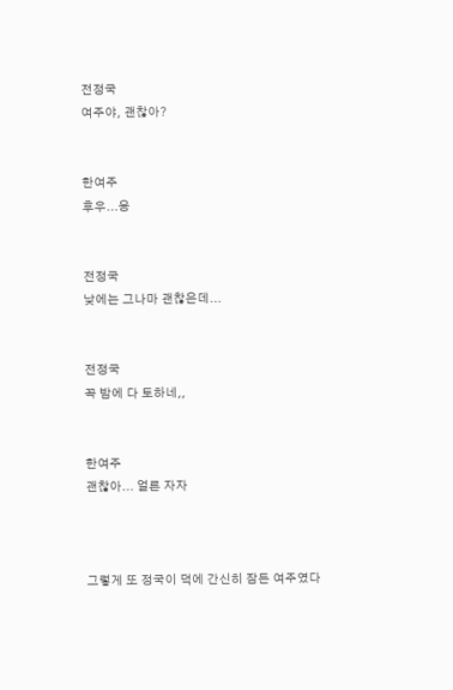전정국
여주야, 괜찮아?


한여주
후우...응


전정국
낮에는 그나마 괜찮은데...


전정국
꼭 밤에 다 토하네,,


한여주
괜찮아... 얼른 자자



그렇게 또 정국이 덕에 간신히 잠든 여주였다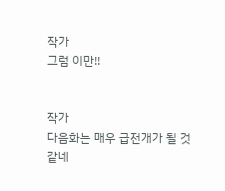작가
그럼 이만!!


작가
다음화는 매우 급전개가 될 것 같네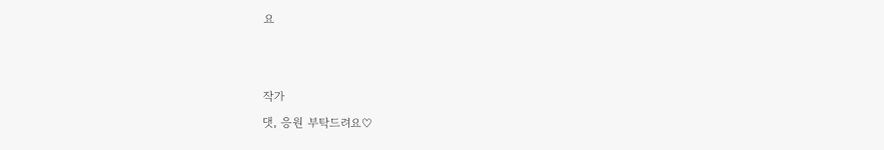요


작가
댓, 응원 부탁드려요♡